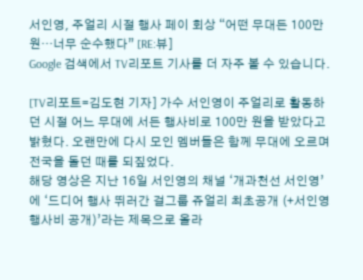서인영, 주얼리 시절 행사 페이 회상 “어떤 무대든 100만 원…너무 순수했다” [RE:뷰]
Google 검색에서 TV리포트 기사를 더 자주 볼 수 있습니다.

[TV리포트=김도현 기자] 가수 서인영이 주얼리로 활동하던 시절 어느 무대에 서든 행사비로 100만 원을 받았다고 밝혔다. 오랜만에 다시 모인 멤버들은 함께 무대에 오르며 전국을 돌던 때를 되짚었다.
해당 영상은 지난 16일 서인영의 채널 ‘개과천선 서인영’에 ‘드디어 행사 뛰러간 걸그룹 쥬얼리 최초공개 (+서인영 행사비 공개)’라는 제목으로 올라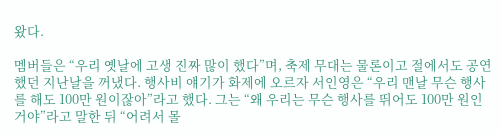왔다.

멤버들은 “우리 옛날에 고생 진짜 많이 했다”며, 축제 무대는 물론이고 절에서도 공연했던 지난날을 꺼냈다. 행사비 얘기가 화제에 오르자 서인영은 “우리 맨날 무슨 행사를 해도 100만 원이잖아”라고 했다. 그는 “왜 우리는 무슨 행사를 뛰어도 100만 원인 거야”라고 말한 뒤 “어려서 몰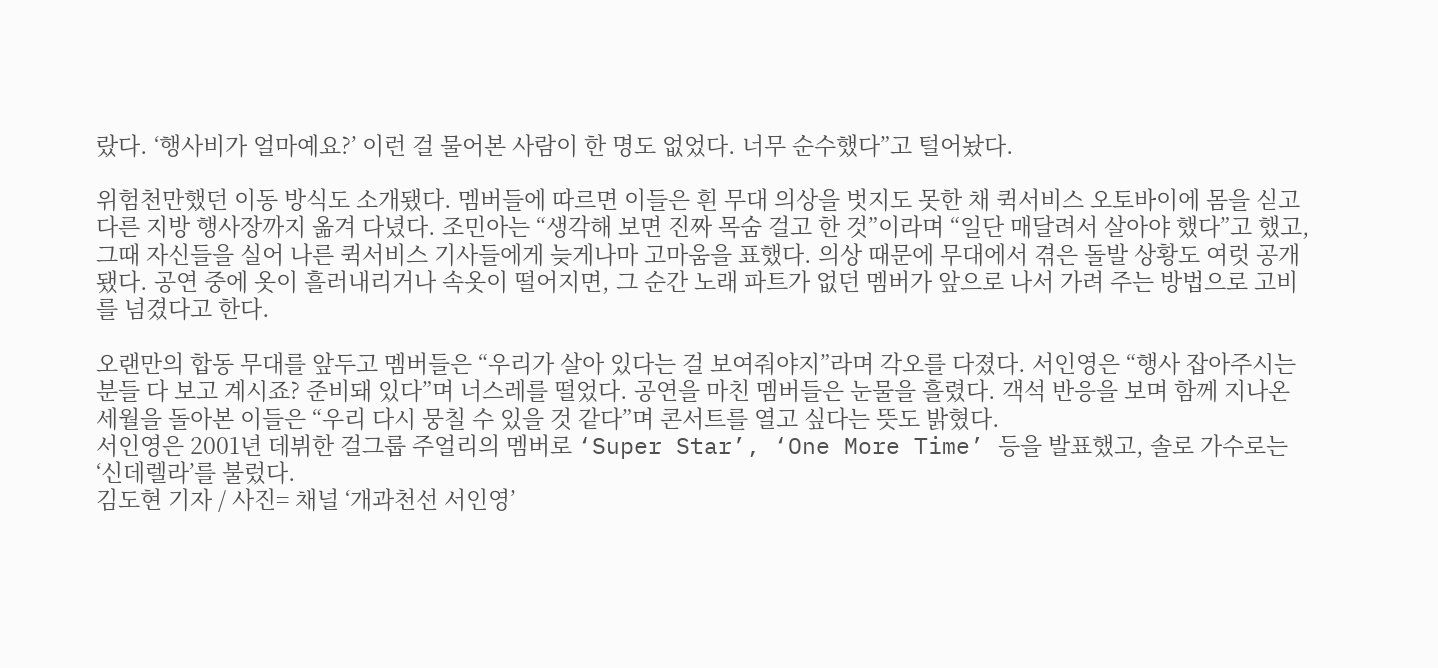랐다. ‘행사비가 얼마예요?’ 이런 걸 물어본 사람이 한 명도 없었다. 너무 순수했다”고 털어놨다.

위험천만했던 이동 방식도 소개됐다. 멤버들에 따르면 이들은 흰 무대 의상을 벗지도 못한 채 퀵서비스 오토바이에 몸을 싣고 다른 지방 행사장까지 옮겨 다녔다. 조민아는 “생각해 보면 진짜 목숨 걸고 한 것”이라며 “일단 매달려서 살아야 했다”고 했고, 그때 자신들을 실어 나른 퀵서비스 기사들에게 늦게나마 고마움을 표했다. 의상 때문에 무대에서 겪은 돌발 상황도 여럿 공개됐다. 공연 중에 옷이 흘러내리거나 속옷이 떨어지면, 그 순간 노래 파트가 없던 멤버가 앞으로 나서 가려 주는 방법으로 고비를 넘겼다고 한다.

오랜만의 합동 무대를 앞두고 멤버들은 “우리가 살아 있다는 걸 보여줘야지”라며 각오를 다졌다. 서인영은 “행사 잡아주시는 분들 다 보고 계시죠? 준비돼 있다”며 너스레를 떨었다. 공연을 마친 멤버들은 눈물을 흘렸다. 객석 반응을 보며 함께 지나온 세월을 돌아본 이들은 “우리 다시 뭉칠 수 있을 것 같다”며 콘서트를 열고 싶다는 뜻도 밝혔다.
서인영은 2001년 데뷔한 걸그룹 주얼리의 멤버로 ‘Super Star’, ‘One More Time’ 등을 발표했고, 솔로 가수로는 ‘신데렐라’를 불렀다.
김도현 기자 / 사진= 채널 ‘개과천선 서인영’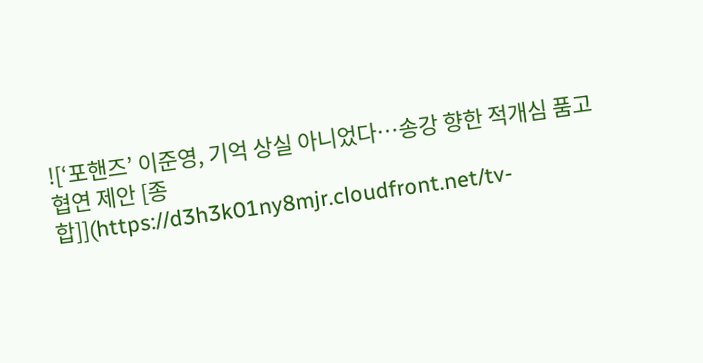![‘포핸즈’ 이준영, 기억 상실 아니었다…송강 향한 적개심 품고 협연 제안 [종합]](https://d3h3k01ny8mjr.cloudfront.net/tv-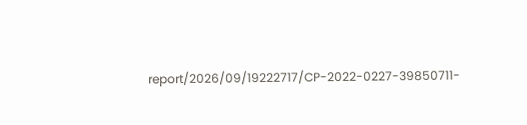report/2026/09/19222717/CP-2022-0227-39850711-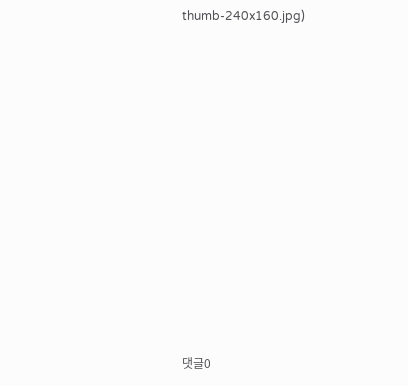thumb-240x160.jpg)












댓글0